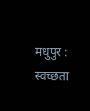मधुपुर : स्वच्छता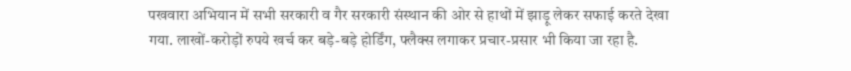पखवारा अभियान में सभी सरकारी व गैर सरकारी संस्थान की ओर से हाथों में झाड़ू लेकर सफाई करते देखा गया. लाखों-करोड़ों रुपये खर्च कर बड़े-बड़े होर्डिंग, फ्लैक्स लगाकर प्रचार-प्रसार भी किया जा रहा है.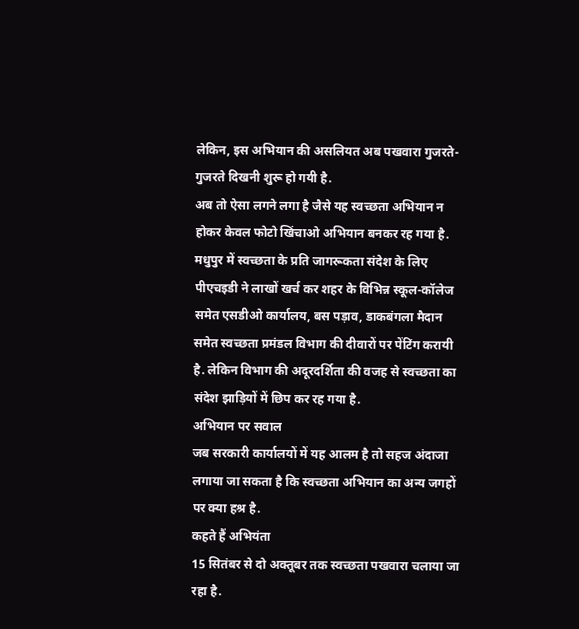लेकिन, इस अभियान की असलियत अब पखवारा गुजरते-गुजरते दिखनी शुरू हो गयी है.
अब तो ऐसा लगने लगा है जैसे यह स्वच्छता अभियान न होकर केवल फोटो खिंचाओ अभियान बनकर रह गया है. मधुपुर में स्वच्छता के प्रति जागरूकता संदेश के लिए पीएचइडी ने लाखों खर्च कर शहर के विभिन्न स्कूल-कॉलेज समेत एसडीओ कार्यालय, बस पड़ाव, डाकबंगला मैदान समेत स्वच्छता प्रमंडल विभाग की दीवारों पर पेंटिंग करायी है. लेकिन विभाग की अदूरदर्शिता की वजह से स्वच्छता का संदेश झाड़ियों में छिप कर रह गया है.
अभियान पर सवाल
जब सरकारी कार्यालयों में यह आलम है तो सहज अंदाजा लगाया जा सकता है कि स्वच्छता अभियान का अन्य जगहों पर क्या हश्र है.
कहते हैं अभियंता
15 सितंबर से दो अक्तूबर तक स्वच्छता पखवारा चलाया जा रहा है.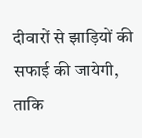दीवारों से झाड़ियों की सफाई की जायेगी, ताकि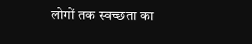लोगों तक स्वच्छता का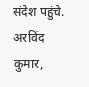संदेश पहुंचे.
अरविंद कुमार,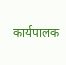कार्यपालक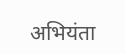अभियंता